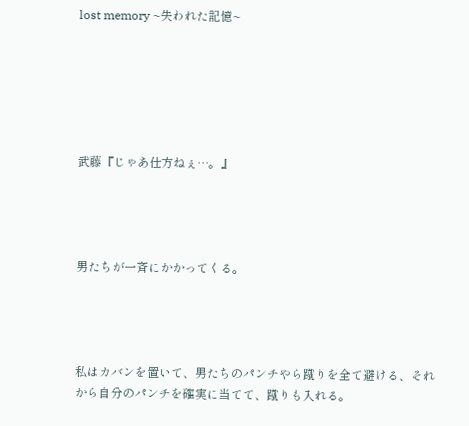lost memory ~失われた記憶~






武藤『じゃあ仕方ねぇ…。』




男たちが一斉にかかってくる。




私はカバンを置いて、男たちのパンチやら蹴りを全て避ける、それから自分のパンチを確実に当てて、蹴りも入れる。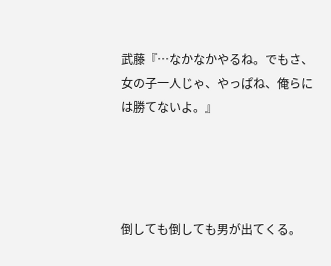武藤『…なかなかやるね。でもさ、女の子一人じゃ、やっぱね、俺らには勝てないよ。』




倒しても倒しても男が出てくる。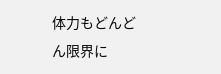体力もどんどん限界に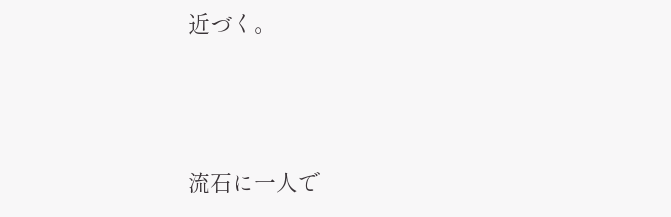近づく。




流石に一人で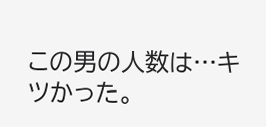この男の人数は…キツかった。